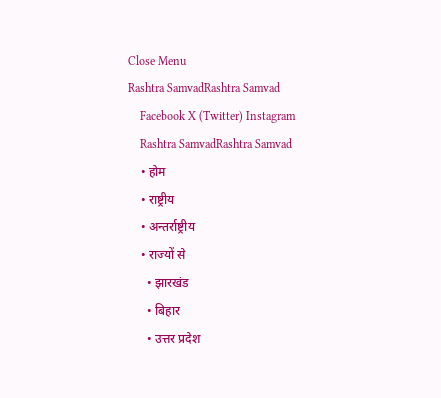Close Menu
Rashtra SamvadRashtra Samvad
    Facebook X (Twitter) Instagram
    Rashtra SamvadRashtra Samvad
    • होम
    • राष्ट्रीय
    • अन्तर्राष्ट्रीय
    • राज्यों से
      • झारखंड
      • बिहार
      • उत्तर प्रदेश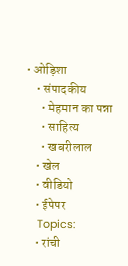• ओड़िशा
    • संपादकीय
      • मेहमान का पन्ना
      • साहित्य
      • खबरीलाल
    • खेल
    • वीडियो
    • ईपेपर
    Topics:
    • रांची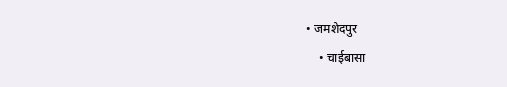• जमशेदपुर
    • चाईबासा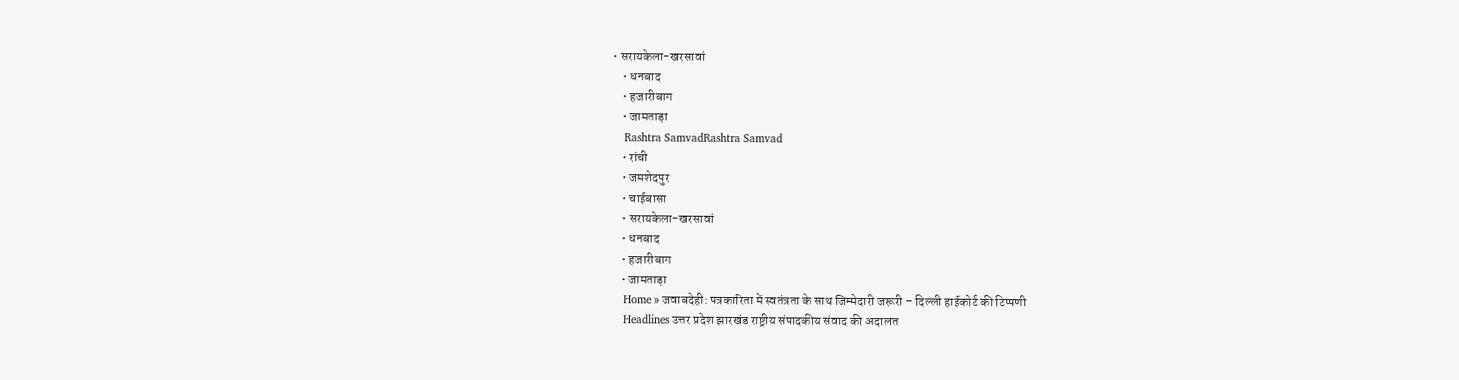• सरायकेला-खरसावां
    • धनबाद
    • हजारीबाग
    • जामताड़ा
    Rashtra SamvadRashtra Samvad
    • रांची
    • जमशेदपुर
    • चाईबासा
    • सरायकेला-खरसावां
    • धनबाद
    • हजारीबाग
    • जामताड़ा
    Home » जवाबदेही: पत्रकारिता में स्वतंत्रता के साथ जिम्मेदारी जरूरी – दिल्ली हाईकोर्ट की टिप्पणी
    Headlines उत्तर प्रदेश झारखंड राष्ट्रीय संपादकीय संवाद की अदालत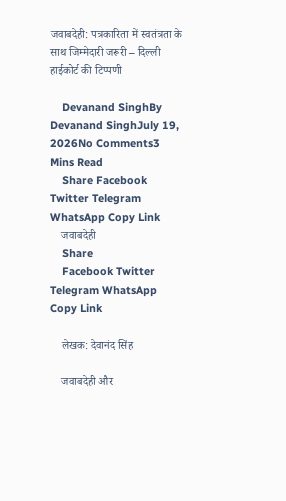जवाबदेही: पत्रकारिता में स्वतंत्रता के साथ जिम्मेदारी जरूरी – दिल्ली हाईकोर्ट की टिप्पणी

    Devanand SinghBy Devanand SinghJuly 19, 2026No Comments3 Mins Read
    Share Facebook Twitter Telegram WhatsApp Copy Link
    जवाबदेही
    Share
    Facebook Twitter Telegram WhatsApp Copy Link

    लेखक: देवानंद सिंह

    जवाबदेही और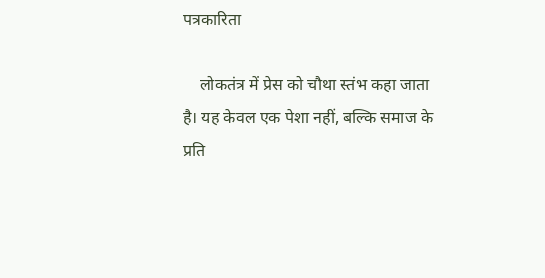पत्रकारिता

    लोकतंत्र में प्रेस को चौथा स्तंभ कहा जाता है। यह केवल एक पेशा नहीं, बल्कि समाज के प्रति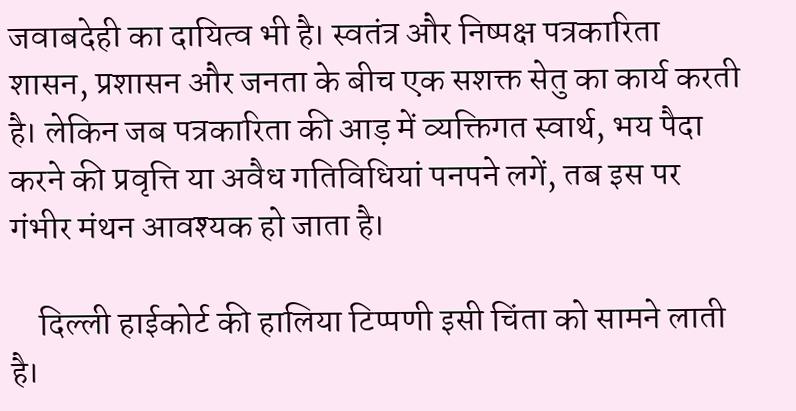जवाबदेही का दायित्व भी है। स्वतंत्र और निष्पक्ष पत्रकारिता शासन, प्रशासन और जनता के बीच एक सशक्त सेतु का कार्य करती है। लेकिन जब पत्रकारिता की आड़ में व्यक्तिगत स्वार्थ, भय पैदा करने की प्रवृत्ति या अवैध गतिविधियां पनपने लगें, तब इस पर गंभीर मंथन आवश्यक हो जाता है।

    दिल्ली हाईकोर्ट की हालिया टिप्पणी इसी चिंता को सामने लाती है।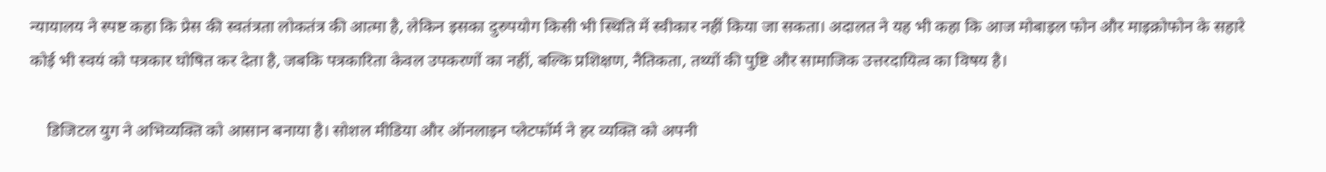न्यायालय ने स्पष्ट कहा कि प्रेस की स्वतंत्रता लोकतंत्र की आत्मा है, लेकिन इसका दुरुपयोग किसी भी स्थिति में स्वीकार नहीं किया जा सकता। अदालत ने यह भी कहा कि आज मोबाइल फोन और माइक्रोफोन के सहारे कोई भी स्वयं को पत्रकार घोषित कर देता है, जबकि पत्रकारिता केवल उपकरणों का नहीं, बल्कि प्रशिक्षण, नैतिकता, तथ्यों की पुष्टि और सामाजिक उत्तरदायित्व का विषय है।

    डिजिटल युग ने अभिव्यक्ति को आसान बनाया है। सोशल मीडिया और ऑनलाइन प्लेटफॉर्म ने हर व्यक्ति को अपनी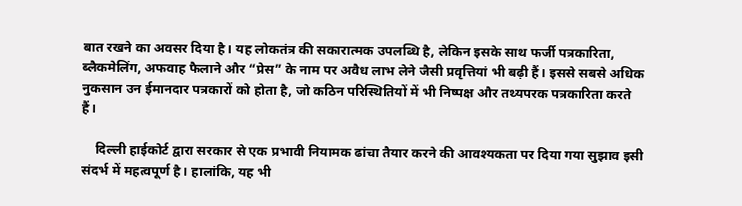बात रखने का अवसर दिया है। यह लोकतंत्र की सकारात्मक उपलब्धि है, लेकिन इसके साथ फर्जी पत्रकारिता, ब्लैकमेलिंग, अफवाह फैलाने और “प्रेस” के नाम पर अवैध लाभ लेने जैसी प्रवृत्तियां भी बढ़ी हैं। इससे सबसे अधिक नुकसान उन ईमानदार पत्रकारों को होता है, जो कठिन परिस्थितियों में भी निष्पक्ष और तथ्यपरक पत्रकारिता करते हैं।

    दिल्ली हाईकोर्ट द्वारा सरकार से एक प्रभावी नियामक ढांचा तैयार करने की आवश्यकता पर दिया गया सुझाव इसी संदर्भ में महत्वपूर्ण है। हालांकि, यह भी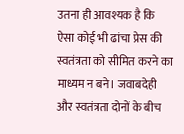उतना ही आवश्यक है कि ऐसा कोई भी ढांचा प्रेस की स्वतंत्रता को सीमित करने का माध्यम न बने। जवाबदेही और स्वतंत्रता दोनों के बीच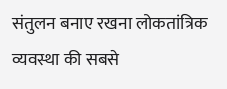संतुलन बनाए रखना लोकतांत्रिक व्यवस्था की सबसे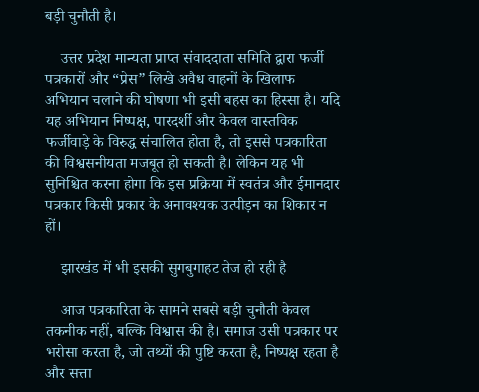बड़ी चुनौती है।

    उत्तर प्रदेश मान्यता प्राप्त संवाददाता समिति द्वारा फर्जी पत्रकारों और “प्रेस” लिखे अवैध वाहनों के खिलाफ अभियान चलाने की घोषणा भी इसी बहस का हिस्सा है। यदि यह अभियान निष्पक्ष, पारदर्शी और केवल वास्तविक फर्जीवाड़े के विरुद्ध संचालित होता है, तो इससे पत्रकारिता की विश्वसनीयता मजबूत हो सकती है। लेकिन यह भी सुनिश्चित करना होगा कि इस प्रक्रिया में स्वतंत्र और ईमानदार पत्रकार किसी प्रकार के अनावश्यक उत्पीड़न का शिकार न हों।

    झारखंड में भी इसकी सुगबुगाहट तेज हो रही है

    आज पत्रकारिता के सामने सबसे बड़ी चुनौती केवल तकनीक नहीं, बल्कि विश्वास की है। समाज उसी पत्रकार पर भरोसा करता है, जो तथ्यों की पुष्टि करता है, निष्पक्ष रहता है और सत्ता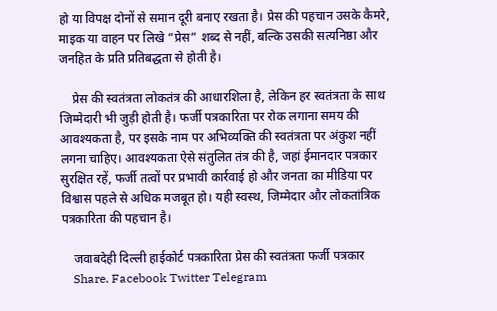हो या विपक्ष दोनों से समान दूरी बनाए रखता है। प्रेस की पहचान उसके कैमरे, माइक या वाहन पर लिखे “प्रेस” शब्द से नहीं, बल्कि उसकी सत्यनिष्ठा और जनहित के प्रति प्रतिबद्धता से होती है।

    प्रेस की स्वतंत्रता लोकतंत्र की आधारशिला है, लेकिन हर स्वतंत्रता के साथ जिम्मेदारी भी जुड़ी होती है। फर्जी पत्रकारिता पर रोक लगाना समय की आवश्यकता है, पर इसके नाम पर अभिव्यक्ति की स्वतंत्रता पर अंकुश नहीं लगना चाहिए। आवश्यकता ऐसे संतुलित तंत्र की है, जहां ईमानदार पत्रकार सुरक्षित रहें, फर्जी तत्वों पर प्रभावी कार्रवाई हो और जनता का मीडिया पर विश्वास पहले से अधिक मजबूत हो। यही स्वस्थ, जिम्मेदार और लोकतांत्रिक पत्रकारिता की पहचान है।

    जवाबदेही दिल्ली हाईकोर्ट पत्रकारिता प्रेस की स्वतंत्रता फर्जी पत्रकार
    Share. Facebook Twitter Telegram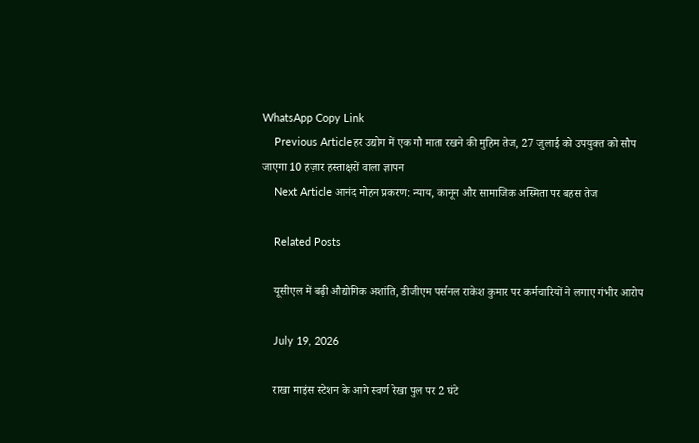WhatsApp Copy Link
    Previous Articleहर उद्योग में एक गौ माता रखने की मुहिम तेज, 27 जुलाई को उपयुक्त को सौप जाएगा 10 हज़ार हस्ताक्षरों वाला ज्ञापन
    Next Article आनंद मोहन प्रकरण: न्याय, कानून और सामाजिक अस्मिता पर बहस तेज

    Related Posts

    यूसीएल में बढ़ी औद्योगिक अशांति, डीजीएम पर्सनल राकेश कुमार पर कर्मचारियों ने लगाए गंभीर आरोप

    July 19, 2026

    राखा माइंस स्टेशन के आगे स्वर्ण रेखा पुल पर 2 घंटे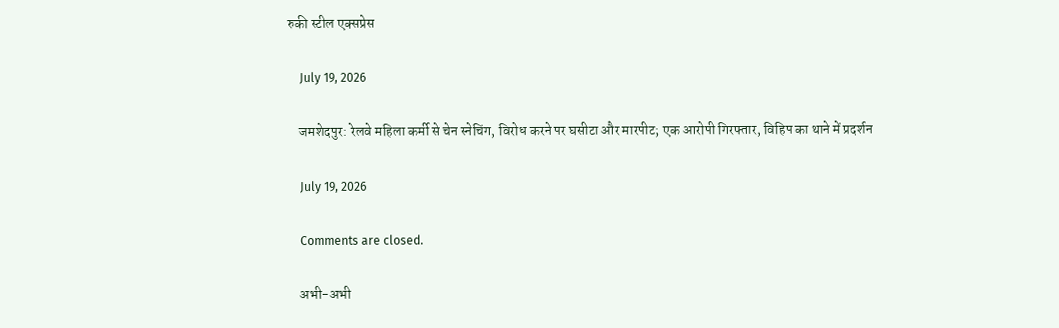रुकी स्टील एक्सप्रेस

    July 19, 2026

    जमशेदपुर: रेलवे महिला कर्मी से चेन स्नेचिंग, विरोध करने पर घसीटा और मारपीट; एक आरोपी गिरफ्तार, विहिप का थाने में प्रदर्शन

    July 19, 2026

    Comments are closed.

    अभी-अभी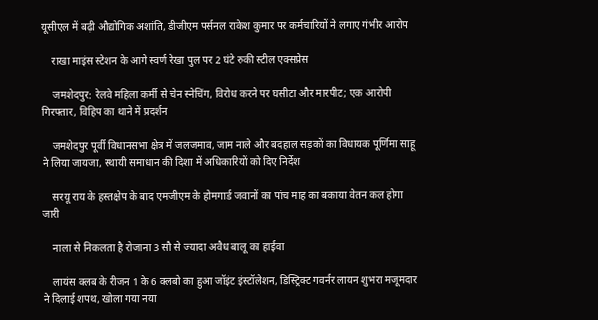यूसीएल में बढ़ी औद्योगिक अशांति, डीजीएम पर्सनल राकेश कुमार पर कर्मचारियों ने लगाए गंभीर आरोप

    राखा माइंस स्टेशन के आगे स्वर्ण रेखा पुल पर 2 घंटे रुकी स्टील एक्सप्रेस

    जमशेदपुर: रेलवे महिला कर्मी से चेन स्नेचिंग, विरोध करने पर घसीटा और मारपीट; एक आरोपी गिरफ्तार, विहिप का थाने में प्रदर्शन

    जमशेदपुर पूर्वी विधानसभा क्षेत्र में जलजमाव, जाम नाले और बदहाल सड़कों का विधायक पूर्णिमा साहू ने लिया जायजा, स्थायी समाधान की दिशा में अधिकारियों को दिए निर्देश

    सरयू राय के हस्तक्षेप के बाद एमजीएम के होमगार्ड जवानों का पांच माह का बकाया वेतन कल होगा जारी

    नाला से निकलता है रोजाना 3 सौ से ज्यादा अवैध बालू का हाईवा

    लायंस क्लब के रीजन 1 के 6 क्लबो का हुआ जॉइंट इंस्टॉलेशन, डिस्ट्रिक्ट गवर्नर लायन शुभरा मजूमदार ने दिलाई शपथ, खोला गया नया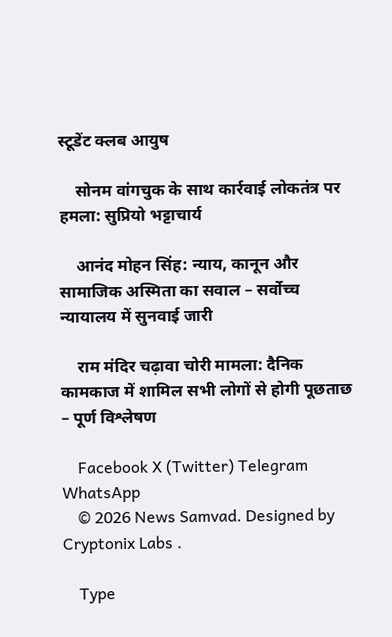स्टूडेंट क्लब आयुष

    सोनम वांगचुक के साथ कार्रवाई लोकतंत्र पर हमला: सुप्रियो भट्टाचार्य

    आनंद मोहन सिंह: न्याय, कानून और सामाजिक अस्मिता का सवाल – सर्वोच्च न्यायालय में सुनवाई जारी

    राम मंदिर चढ़ावा चोरी मामला: दैनिक कामकाज में शामिल सभी लोगों से होगी पूछताछ – पूर्ण विश्लेषण

    Facebook X (Twitter) Telegram WhatsApp
    © 2026 News Samvad. Designed by Cryptonix Labs .

    Type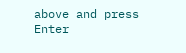above and press Enter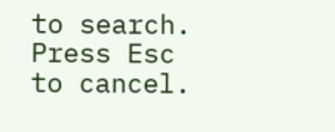to search. Press Esc to cancel.